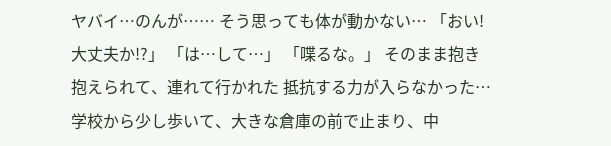ヤバイ…のんが…… そう思っても体が動かない… 「おい!大丈夫か!?」 「は…して…」 「喋るな。」 そのまま抱き抱えられて、連れて行かれた 抵抗する力が入らなかった… 学校から少し歩いて、大きな倉庫の前で止まり、中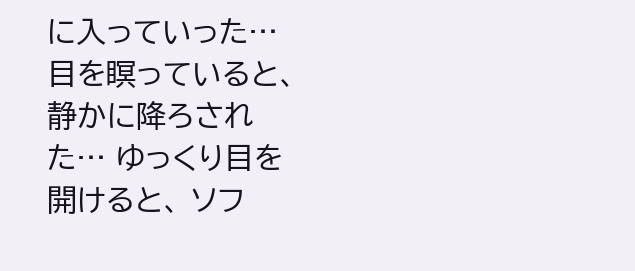に入っていった… 目を瞑っていると、静かに降ろされた… ゆっくり目を開けると、 ソフ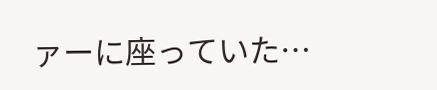ァーに座っていた…